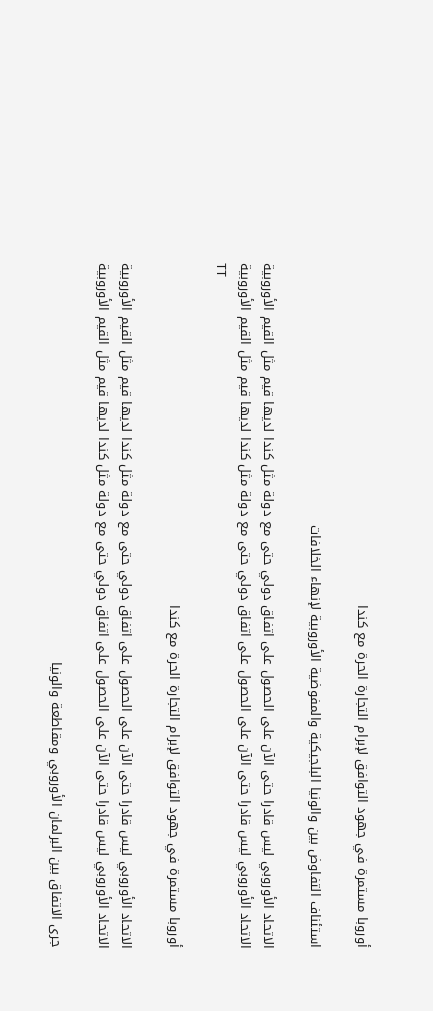أوروبا مستمرة في جهود التوافق لإبرام التجارة الحرة مع كندا

استئناف التفاوض بين والونيا البلجيكية والمفوضية الأوروبية لإنهاء الخلافات

الاتحاد الأوروبي ليس قادرا حتى الآن على الحصول على اتفاق دولي حتى مع دولة مثل كندا لديها قيم مثل القيم الأوروبية
الاتحاد الأوروبي ليس قادرا حتى الآن على الحصول على اتفاق دولي حتى مع دولة مثل كندا لديها قيم مثل القيم الأوروبية
TT

أوروبا مستمرة في جهود التوافق لإبرام التجارة الحرة مع كندا

الاتحاد الأوروبي ليس قادرا حتى الآن على الحصول على اتفاق دولي حتى مع دولة مثل كندا لديها قيم مثل القيم الأوروبية
الاتحاد الأوروبي ليس قادرا حتى الآن على الحصول على اتفاق دولي حتى مع دولة مثل كندا لديها قيم مثل القيم الأوروبية

جرى الاتفاق بين البرلمان الأوروبي ومقاطعة والونيا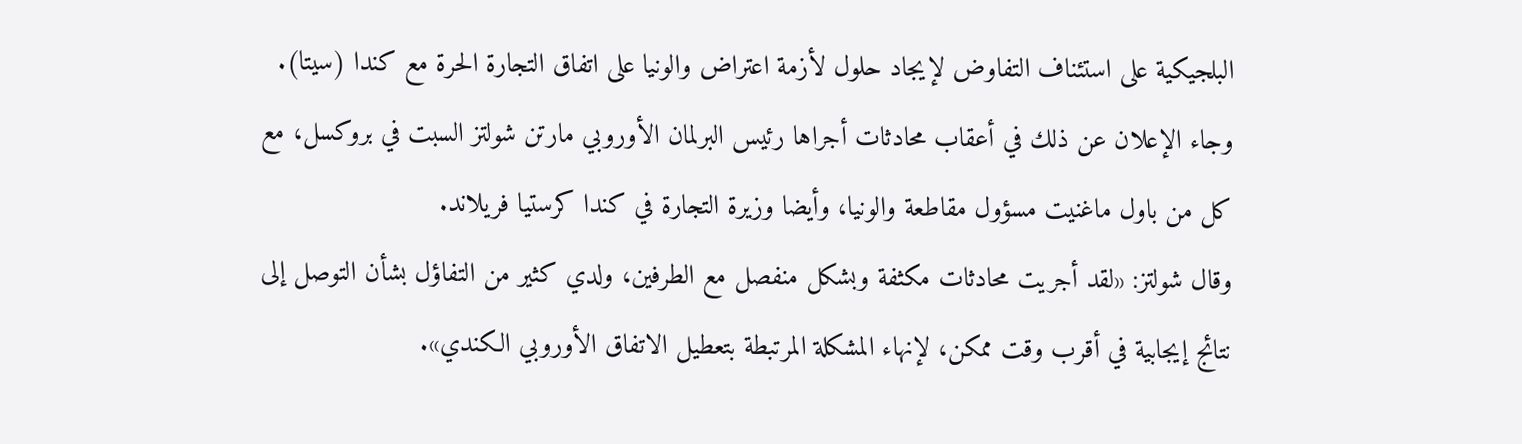البلجيكية على استئناف التفاوض لإيجاد حلول لأزمة اعتراض والونيا على اتفاق التجارة الحرة مع كندا (سيتا). وجاء الإعلان عن ذلك في أعقاب محادثات أجراها رئيس البرلمان الأوروبي مارتن شولتز السبت في بروكسل، مع كل من باول ماغنيت مسؤول مقاطعة والونيا، وأيضا وزيرة التجارة في كندا كرستيا فريلاند.
وقال شولتز: «لقد أجريت محادثات مكثفة وبشكل منفصل مع الطرفين، ولدي كثير من التفاؤل بشأن التوصل إلى نتائج إيجابية في أقرب وقت ممكن، لإنهاء المشكلة المرتبطة بتعطيل الاتفاق الأوروبي الكندي».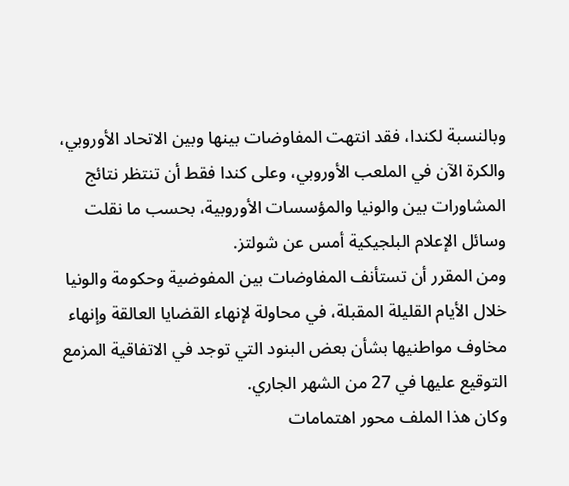وبالنسبة لكندا، فقد انتهت المفاوضات بينها وبين الاتحاد الأوروبي، والكرة الآن في الملعب الأوروبي، وعلى كندا فقط أن تنتظر نتائج المشاورات بين والونيا والمؤسسات الأوروبية، بحسب ما نقلت وسائل الإعلام البلجيكية أمس عن شولتز.
ومن المقرر أن تستأنف المفاوضات بين المفوضية وحكومة والونيا خلال الأيام القليلة المقبلة، في محاولة لإنهاء القضايا العالقة وإنهاء مخاوف مواطنيها بشأن بعض البنود التي توجد في الاتفاقية المزمع التوقيع عليها في 27 من الشهر الجاري.
وكان هذا الملف محور اهتمامات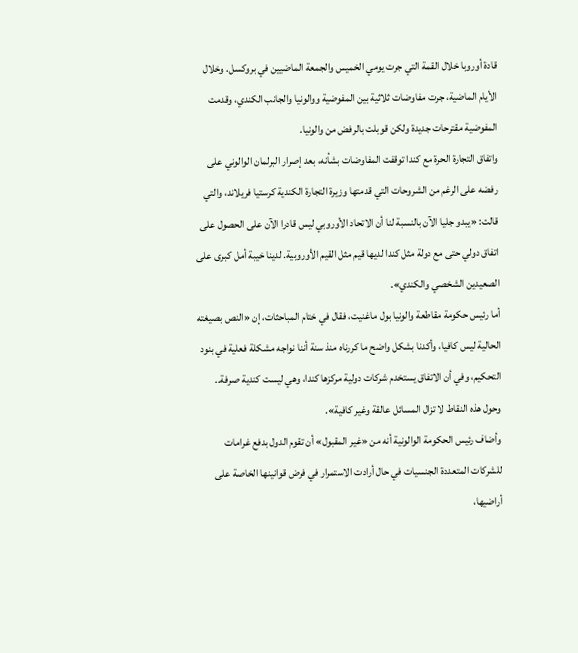قادة أوروبا خلال القمة التي جرت يومي الخميس والجمعة الماضيين في بروكسل. وخلال الأيام الماضية، جرت مفاوضات ثلاثية بين المفوضية ووالونيا والجانب الكندي، وقدمت المفوضية مقترحات جديدة ولكن قوبلت بالرفض من والونيا.
واتفاق التجارة الحرة مع كندا توقفت المفاوضات بشأنه، بعد إصرار البرلمان الوالوني على رفضه على الرغم من الشروحات التي قدمتها وزيرة التجارة الكندية كرستيا فريلاند، والتي قالت: «يبدو جليا الآن بالنسبة لنا أن الاتحاد الأوروبي ليس قادرا الآن على الحصول على اتفاق دولي حتى مع دولة مثل كندا لديها قيم مثل القيم الأوروبية. لدينا خيبة أمل كبرى على الصعيدين الشخصي والكندي».
أما رئيس حكومة مقاطعة والونيا بول ماغنيت، فقال في ختام المباحثات، إن «النص بصيغته الحالية ليس كافيا، وأكدنا بشكل واضح ما كررناه منذ سنة أننا نواجه مشكلة فعلية في بنود التحكيم، وفي أن الاتفاق يستخدم شركات دولية مركزها كندا، وهي ليست كندية صرفة.. وحول هذه النقاط لا تزال المسائل عالقة وغير كافية».
وأضاف رئيس الحكومة الوالونية أنه من «غير المقبول» أن تقوم الدول بدفع غرامات للشركات المتعددة الجنسيات في حال أرادت الاستمرار في فرض قوانينها الخاصة على أراضيها،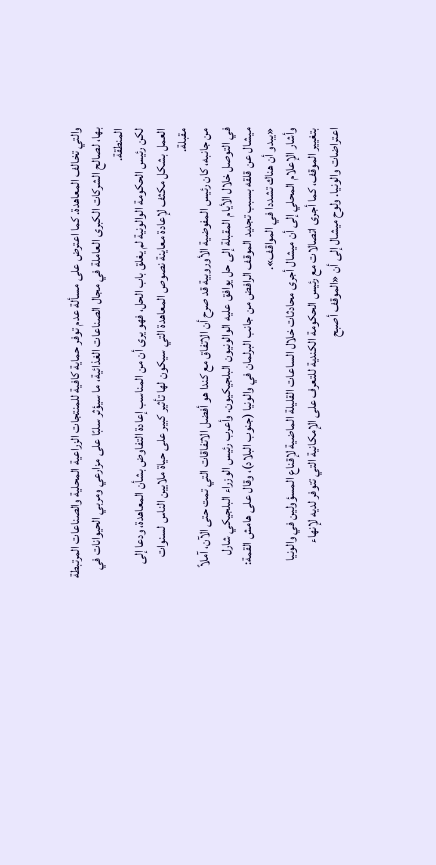والتي تخالف المعاهدة. كما اعترض على مسألة عدم توفر حماية كافية للمنتجات الزراعية المحلية والصناعات المرتبطة بها، لصالح الشركات الكبرى العاملة في مجال الصناعات الغذائية، ما سيؤثر سلبًا على مزارعي ومربي الحيوانات في المنطقة.
لكن رئيس الحكومة الوالونية لم يغلق باب الحل، فهو يرى أن من المناسب إعادة التفاوض بشأن المعاهدة، ودعا إلى العمل بشكل مكثف لإعادة معاينة نصوص المعاهدة التي سيكون لها تأثير كبير على حياة ملايين الناس لسنوات مقبلة.
من جانبه، كان رئيس المفوضية الأوروبية قد صرح أن الاتفاق مع كندا هو أفضل الاتفاقات التي تمت حتى الآن، آملاً في التوصل خلال الأيام المقبلة إلى حل يوافق عليه الوالونيون البلجيكيون. وأعرب رئيس الوزراء البلجيكي شارل ميشال عن قلقه بسبب تجديد الموقف الرافض من جانب البرلمان في والونيا (جنوب البلاد)، وقال على هامش القمة: «يبدو أن هناك تشددا في المواقف».
وأشار الإعلام المحلي إلى أن ميشال أجرى محادثات خلال الساعات القليلة الماضية لإقناع المسؤولين في والونيا بتغيير الموقف، كما أجرى اتصالات مع رئيس الحكومة الكندية للتعرف على الإمكانية التي تتوفر لديه لإنهاء اعتراضات والونيا. ولوح ميشال إلى أن «الموقف أصبح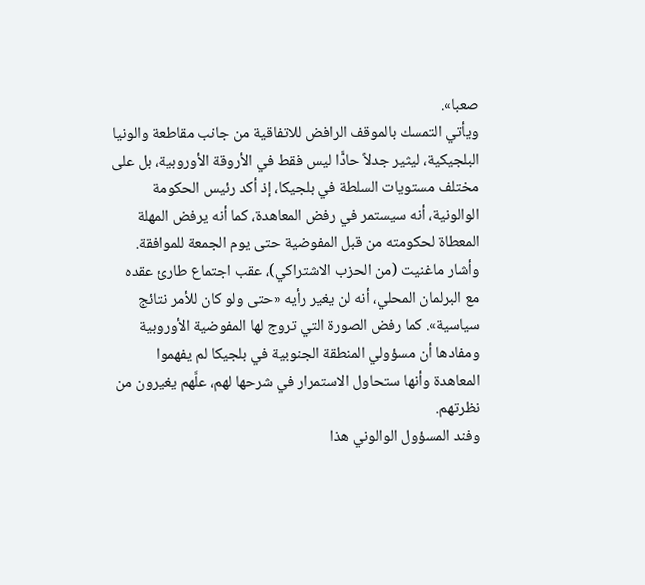صعبا».
ويأتي التمسك بالموقف الرافض للاتفاقية من جانب مقاطعة والونيا البلجيكية، ليثير جدلاً حادًّا ليس فقط في الأروقة الأوروبية، بل على مختلف مستويات السلطة في بلجيكا، إذ أكد رئيس الحكومة الوالونية، أنه سيستمر في رفض المعاهدة، كما أنه يرفض المهلة المعطاة لحكومته من قبل المفوضية حتى يوم الجمعة للموافقة.
وأشار ماغنيت (من الحزب الاشتراكي)، عقب اجتماع طارئ عقده مع البرلمان المحلي، أنه لن يغير رأيه «حتى ولو كان للأمر نتائج سياسية». كما رفض الصورة التي تروج لها المفوضية الأوروبية ومفادها أن مسؤولي المنطقة الجنوبية في بلجيكا لم يفهموا المعاهدة وأنها ستحاول الاستمرار في شرحها لهم، علَّهم يغيرون من نظرتهم.
وفند المسؤول الوالوني هذا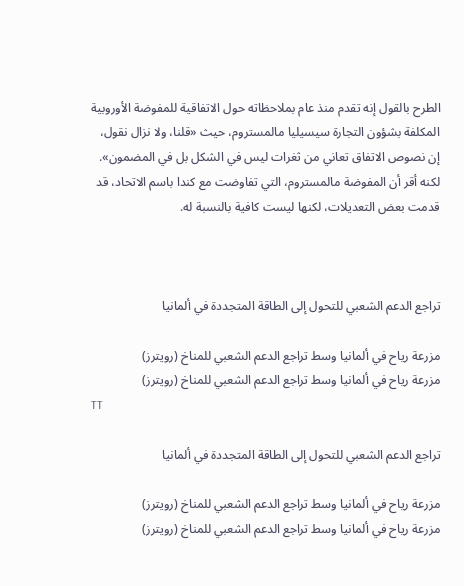الطرح بالقول إنه تقدم منذ عام بملاحظاته حول الاتفاقية للمفوضة الأوروبية المكلفة بشؤون التجارة سيسيليا مالمستروم، حيث «قلنا، ولا نزال نقول، إن نصوص الاتفاق تعاني من ثغرات ليس في الشكل بل في المضمون». لكنه أقر أن المفوضة مالمستروم، التي تفاوضت مع كندا باسم الاتحاد، قد قدمت بعض التعديلات، لكنها ليست كافية بالنسبة له.



تراجع الدعم الشعبي للتحول إلى الطاقة المتجددة في ألمانيا

مزرعة رياح في ألمانيا وسط تراجع الدعم الشعبي للمناخ (رويترز)
مزرعة رياح في ألمانيا وسط تراجع الدعم الشعبي للمناخ (رويترز)
TT

تراجع الدعم الشعبي للتحول إلى الطاقة المتجددة في ألمانيا

مزرعة رياح في ألمانيا وسط تراجع الدعم الشعبي للمناخ (رويترز)
مزرعة رياح في ألمانيا وسط تراجع الدعم الشعبي للمناخ (رويترز)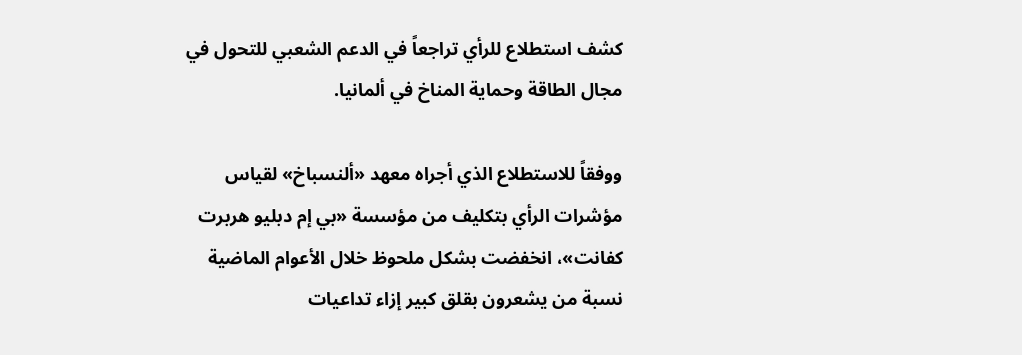كشف استطلاع للرأي تراجعاً في الدعم الشعبي للتحول في مجال الطاقة وحماية المناخ في ألمانيا.

ووفقاً للاستطلاع الذي أجراه معهد «ألنسباخ» لقياس مؤشرات الرأي بتكليف من مؤسسة «بي إم دبليو هربرت كفانت»، انخفضت بشكل ملحوظ خلال الأعوام الماضية نسبة من يشعرون بقلق كبير إزاء تداعيات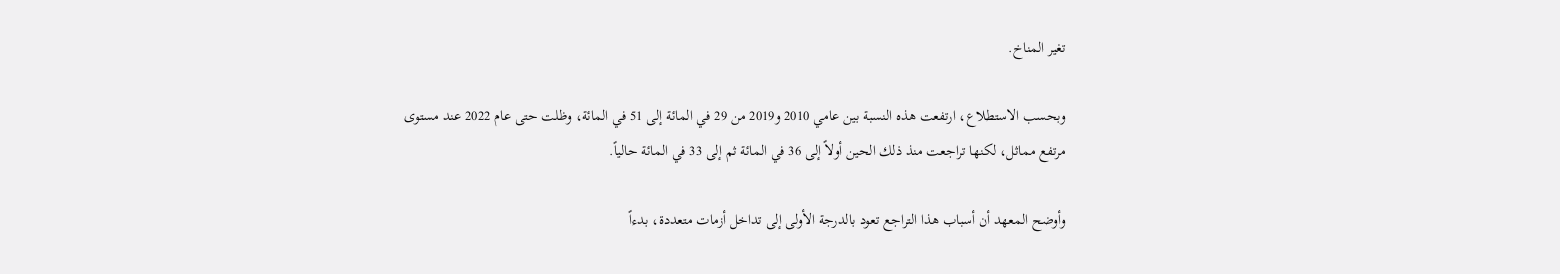تغير المناخ.

وبحسب الاستطلاع، ارتفعت هذه النسبة بين عامي 2010 و2019 من 29 في المائة إلى 51 في المائة، وظلت حتى عام 2022 عند مستوى مرتفع مماثل، لكنها تراجعت منذ ذلك الحين أولاً إلى 36 في المائة ثم إلى 33 في المائة حالياً.

وأوضح المعهد أن أسباب هذا التراجع تعود بالدرجة الأولى إلى تداخل أزمات متعددة، بدءاً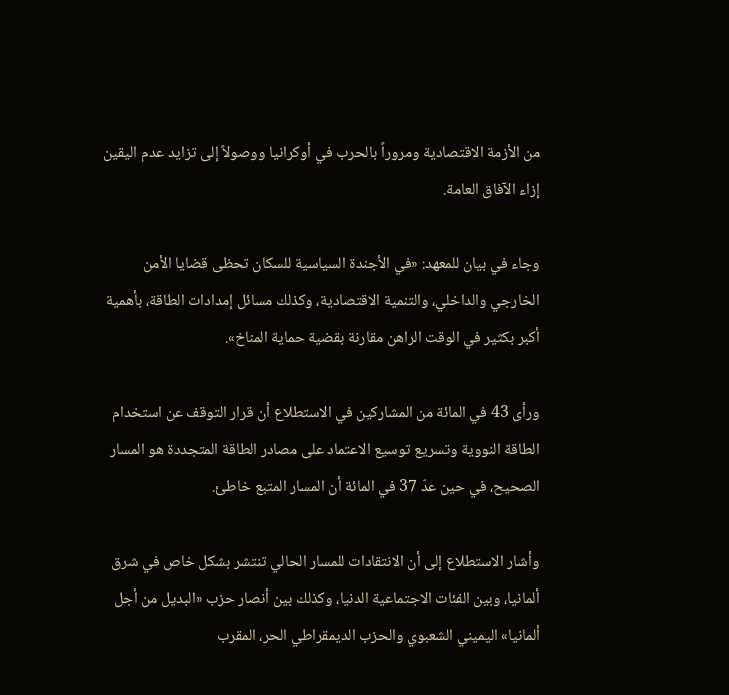من الأزمة الاقتصادية ومروراً بالحرب في أوكرانيا ووصولاً إلى تزايد عدم اليقين إزاء الآفاق العامة.

وجاء في بيان للمعهد: «في الأجندة السياسية للسكان تحظى قضايا الأمن الخارجي والداخلي، والتنمية الاقتصادية، وكذلك مسائل إمدادات الطاقة، بأهمية أكبر بكثير في الوقت الراهن مقارنة بقضية حماية المناخ».

ورأى 43 في المائة من المشاركين في الاستطلاع أن قرار التوقف عن استخدام الطاقة النووية وتسريع توسيع الاعتماد على مصادر الطاقة المتجددة هو المسار الصحيح، في حين عدّ 37 في المائة أن المسار المتبع خاطئ.

وأشار الاستطلاع إلى أن الانتقادات للمسار الحالي تنتشر بشكل خاص في شرق ألمانيا، وبين الفئات الاجتماعية الدنيا، وكذلك بين أنصار حزب «البديل من أجل ألمانيا» اليميني الشعبوي والحزب الديمقراطي الحر، المقرب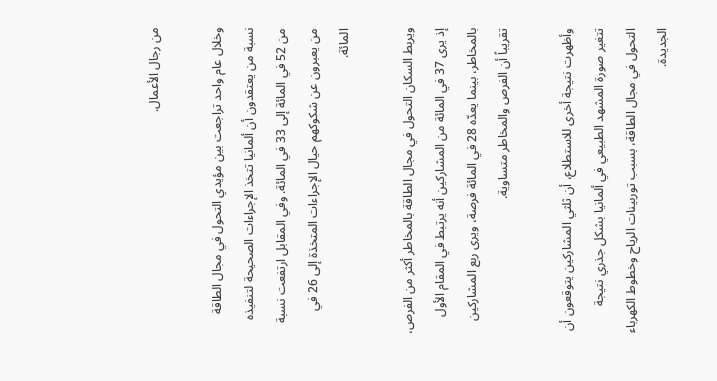من رجال الأعمال.

وخلال عام واحد تراجعت بين مؤيدي التحول في مجال الطاقة نسبة من يعتقدون أن ألمانيا تتخذ الإجراءات الصحيحة لتنفيذه من 52 في المائة إلى 33 في المائة. وفي المقابل ارتفعت نسبة من يعبرون عن شكوكهم حيال الإجراءات المتخذة إلى 26 في المائة.

ويربط السكان التحول في مجال الطاقة بالمخاطر أكثر من الفرص، إذ يرى 37 في المائة من المشاركين أنه يرتبط في المقام الأول بالمخاطر، بينما يعدّه 28 في المائة فرصة، ويرى ربع المشاركين تقريباً أن الفرص والمخاطر متساوية.

وأظهرت نتيجة أخرى للاستطلاع، أن ثلثي المشاركين يتوقعون أن تتغير صورة المشهد الطبيعي في ألمانيا بشكل جذري نتيجة التحول في مجال الطاقة، بسبب توربينات الرياح وخطوط الكهرباء الجديدة.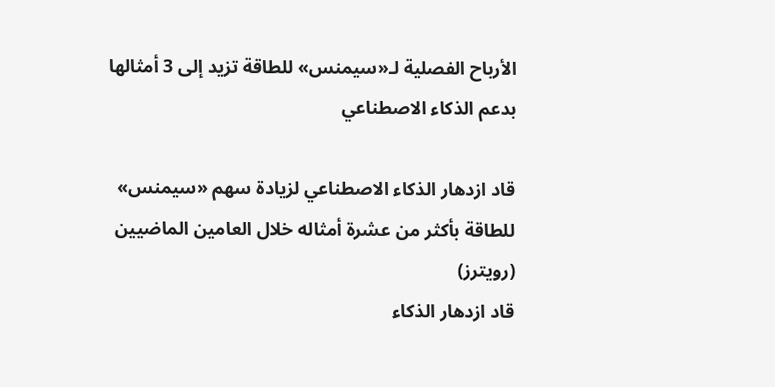الأرباح الفصلية لـ«سيمنس» للطاقة تزيد إلى 3 أمثالها بدعم الذكاء الاصطناعي

قاد ازدهار ‌الذكاء الاصطناعي لزيادة سهم «سيمنس» للطاقة بأكثر من عشرة أمثاله خلال العامين الماضيين (رويترز)
قاد ازدهار ‌الذكاء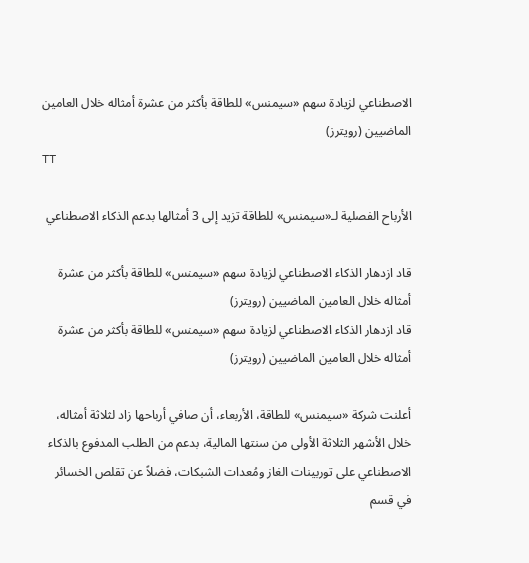الاصطناعي لزيادة سهم «سيمنس» للطاقة بأكثر من عشرة أمثاله خلال العامين الماضيين (رويترز)
TT

الأرباح الفصلية لـ«سيمنس» للطاقة تزيد إلى 3 أمثالها بدعم الذكاء الاصطناعي

قاد ازدهار ‌الذكاء الاصطناعي لزيادة سهم «سيمنس» للطاقة بأكثر من عشرة أمثاله خلال العامين الماضيين (رويترز)
قاد ازدهار ‌الذكاء الاصطناعي لزيادة سهم «سيمنس» للطاقة بأكثر من عشرة أمثاله خلال العامين الماضيين (رويترز)

أعلنت شركة «سيمنس» للطاقة، الأربعاء، أن صافي أرباحها زاد لثلاثة أمثاله، خلال الأشهر الثلاثة الأولى من سنتها المالية، بدعم من الطلب المدفوع بالذكاء الاصطناعي على توربينات الغاز ‌ومُعدات الشبكات، ‌فضلاً عن تقلص ‌الخسائر في قسم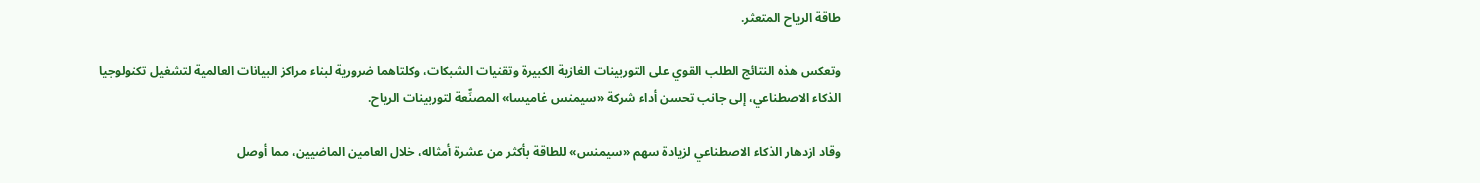طاقة الرياح المتعثر.

وتعكس هذه النتائج الطلب القوي على التوربينات الغازية الكبيرة وتقنيات الشبكات، وكلتاهما ضرورية لبناء مراكز البيانات العالمية لتشغيل تكنولوجيا الذكاء الاصطناعي، إلى ‌جانب ‌تحسن أداء شركة «سيمنس غاميسا» المصنِّعة لتوربينات الرياح.

وقاد ازدهار ‌الذكاء الاصطناعي لزيادة سهم «سيمنس» للطاقة بأكثر من عشرة أمثاله، خلال العامين الماضيين، مما ‌أوصل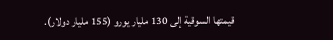قيمتها السوقية إلى 130 مليار يورو (155 مليار دولار).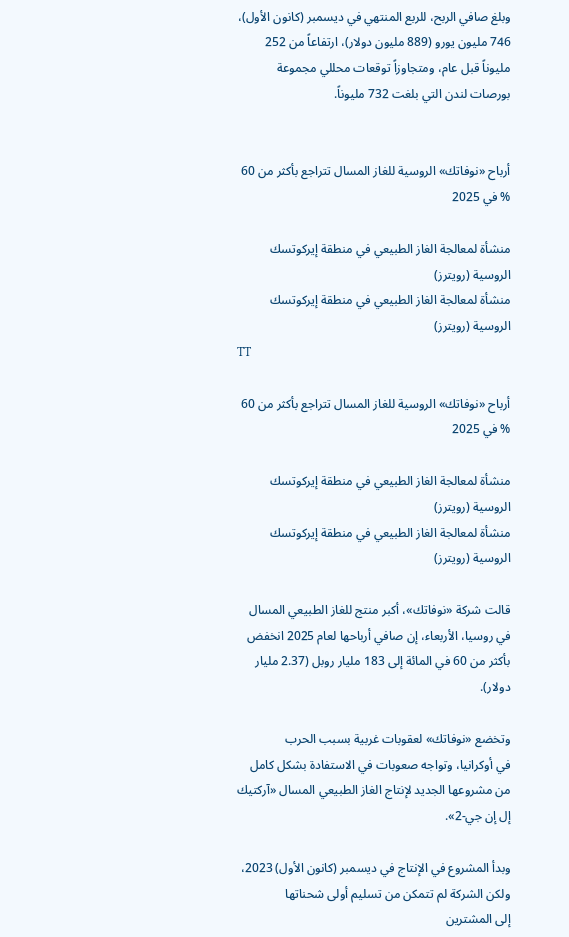وبلغ صافي الربح، للربع المنتهي في ديسمبر (كانون الأول)، 746 مليون يورو (889 مليون دولار)، ارتفاعاً من 252 مليوناً قبل عام، ومتجاوزاً توقعات محللي مجموعة بورصات لندن التي بلغت 732 مليوناً.


أرباح «نوفاتك» الروسية للغاز المسال تتراجع بأكثر من 60 % في 2025

منشأة لمعالجة الغاز الطبيعي في منطقة إيركوتسك الروسية (رويترز)
منشأة لمعالجة الغاز الطبيعي في منطقة إيركوتسك الروسية (رويترز)
TT

أرباح «نوفاتك» الروسية للغاز المسال تتراجع بأكثر من 60 % في 2025

منشأة لمعالجة الغاز الطبيعي في منطقة إيركوتسك الروسية (رويترز)
منشأة لمعالجة الغاز الطبيعي في منطقة إيركوتسك الروسية (رويترز)

قالت شركة «نوفاتك»، أكبر منتج للغاز الطبيعي المسال في روسيا، الأربعاء، إن صافي أرباحها لعام 2025 انخفض بأكثر من 60 في المائة إلى 183 مليار روبل (2.37 مليار دولار).

وتخضع «نوفاتك» لعقوبات غربية بسبب ‌الحرب في ‌أوكرانيا، وتواجه صعوبات في الاستفادة بشكل كامل من مشروعها الجديد لإنتاج الغاز الطبيعي المسال «آركتيك إل إن جي-2».

وبدأ المشروع في الإنتاج في ديسمبر (كانون الأول) 2023، ولكن الشركة لم ‌تتمكن ‌من تسليم أولى شحناتها إلى ‌المشترين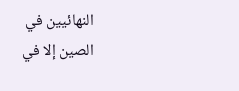النهائيين في الصين إلا ‌في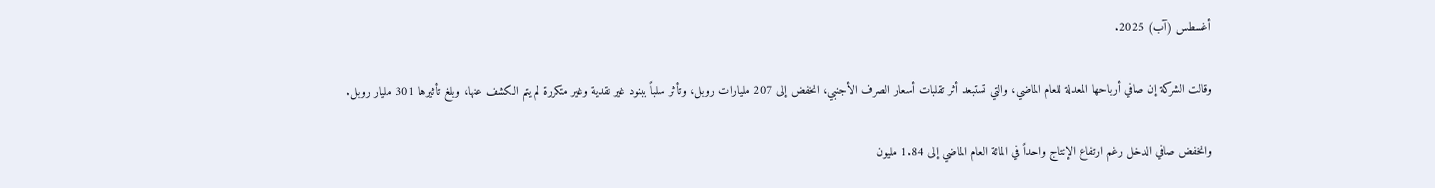أغسطس (آب) 2025.

وقالت الشركة إن صافي أرباحها المعدلة للعام الماضي، والتي تستبعد أثر تقلبات ‌أسعار الصرف الأجنبي، انخفض إلى 207 مليارات روبل، وتأثر سلباً ببنود غير نقدية وغير متكررة لم يتم الكشف عنها، وبلغ تأثيرها 301 مليار روبل.

وانخفض صافي الدخل رغم ارتفاع الإنتاج واحداً في المائة العام الماضي إلى 1.84 مليون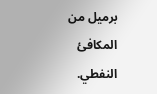برميل من المكافئ النفطي.